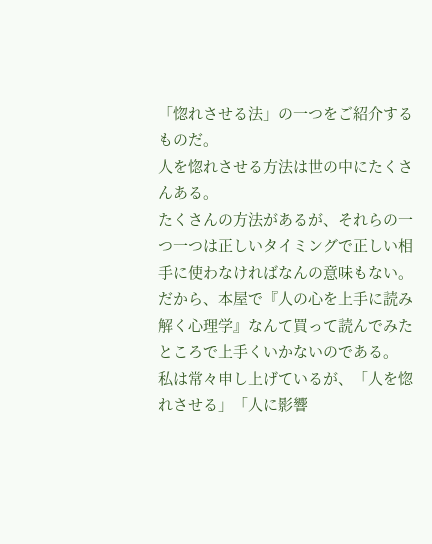「惚れさせる法」の一つをご紹介するものだ。
人を惚れさせる方法は世の中にたくさんある。
たくさんの方法があるが、それらの一つ一つは正しいタイミングで正しい相手に使わなければなんの意味もない。
だから、本屋で『人の心を上手に読み解く心理学』なんて買って読んでみたところで上手くいかないのである。
私は常々申し上げているが、「人を惚れさせる」「人に影響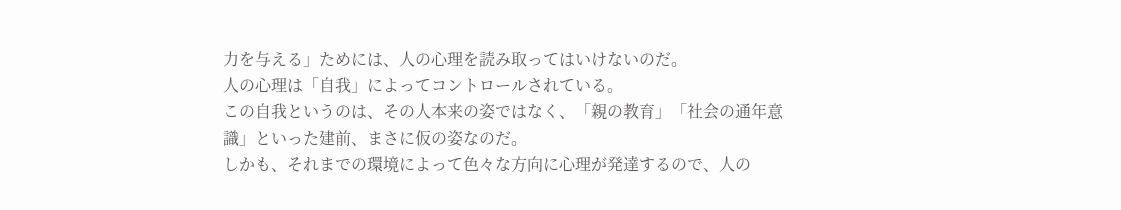力を与える」ためには、人の心理を読み取ってはいけないのだ。
人の心理は「自我」によってコントロールされている。
この自我というのは、その人本来の姿ではなく、「親の教育」「社会の通年意識」といった建前、まさに仮の姿なのだ。
しかも、それまでの環境によって色々な方向に心理が発達するので、人の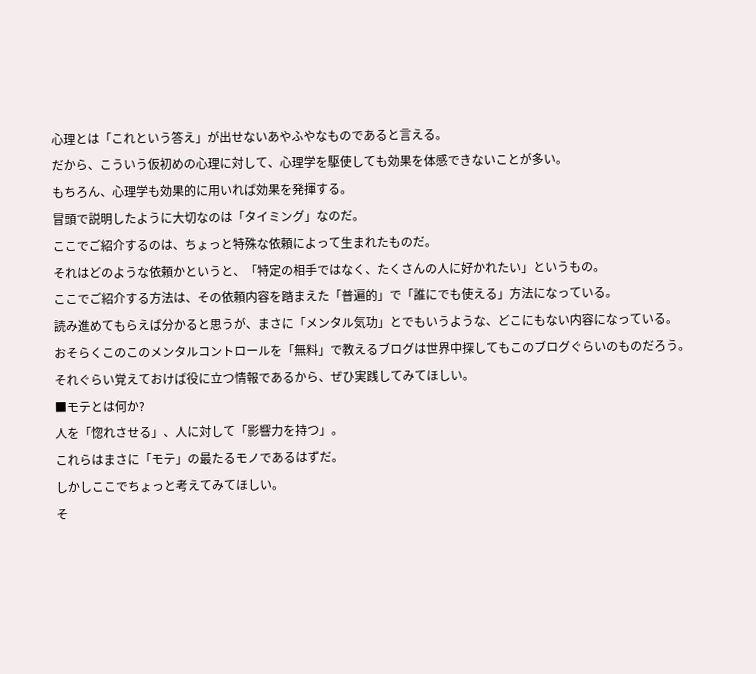心理とは「これという答え」が出せないあやふやなものであると言える。
だから、こういう仮初めの心理に対して、心理学を駆使しても効果を体感できないことが多い。
もちろん、心理学も効果的に用いれば効果を発揮する。
冒頭で説明したように大切なのは「タイミング」なのだ。
ここでご紹介するのは、ちょっと特殊な依頼によって生まれたものだ。
それはどのような依頼かというと、「特定の相手ではなく、たくさんの人に好かれたい」というもの。
ここでご紹介する方法は、その依頼内容を踏まえた「普遍的」で「誰にでも使える」方法になっている。
読み進めてもらえば分かると思うが、まさに「メンタル気功」とでもいうような、どこにもない内容になっている。
おそらくこのこのメンタルコントロールを「無料」で教えるブログは世界中探してもこのブログぐらいのものだろう。
それぐらい覚えておけば役に立つ情報であるから、ぜひ実践してみてほしい。
■モテとは何か?
人を「惚れさせる」、人に対して「影響力を持つ」。
これらはまさに「モテ」の最たるモノであるはずだ。
しかしここでちょっと考えてみてほしい。
そ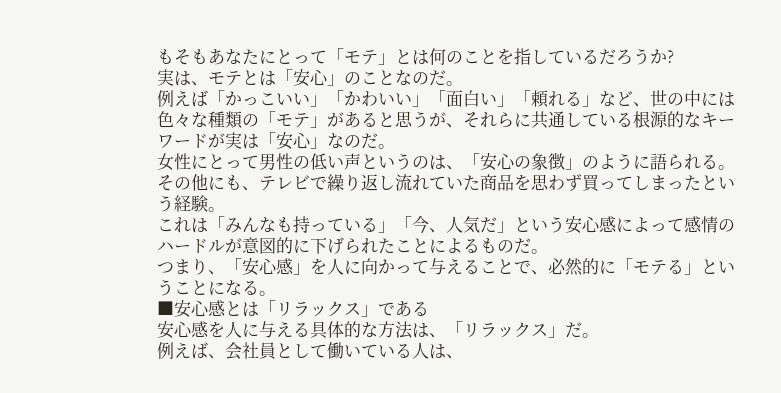もそもあなたにとって「モテ」とは何のことを指しているだろうか?
実は、モテとは「安心」のことなのだ。
例えば「かっこいい」「かわいい」「面白い」「頼れる」など、世の中には色々な種類の「モテ」があると思うが、それらに共通している根源的なキーワードが実は「安心」なのだ。
女性にとって男性の低い声というのは、「安心の象徴」のように語られる。
その他にも、テレビで繰り返し流れていた商品を思わず買ってしまったという経験。
これは「みんなも持っている」「今、人気だ」という安心感によって感情のハードルが意図的に下げられたことによるものだ。
つまり、「安心感」を人に向かって与えることで、必然的に「モテる」ということになる。
■安心感とは「リラックス」である
安心感を人に与える具体的な方法は、「リラックス」だ。
例えば、会社員として働いている人は、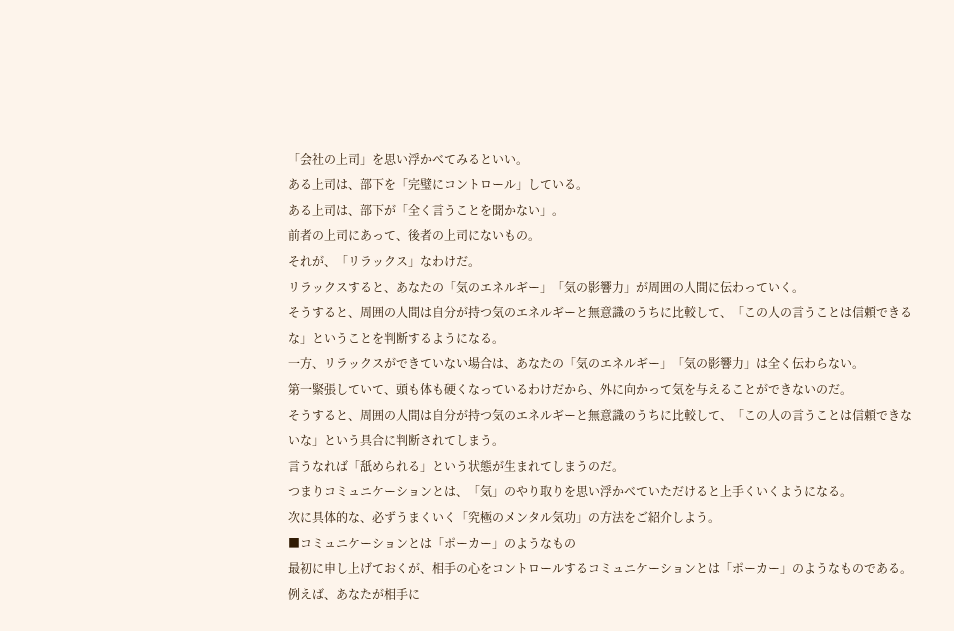「会社の上司」を思い浮かべてみるといい。
ある上司は、部下を「完璧にコントロール」している。
ある上司は、部下が「全く言うことを聞かない」。
前者の上司にあって、後者の上司にないもの。
それが、「リラックス」なわけだ。
リラックスすると、あなたの「気のエネルギー」「気の影響力」が周囲の人間に伝わっていく。
そうすると、周囲の人間は自分が持つ気のエネルギーと無意識のうちに比較して、「この人の言うことは信頼できるな」ということを判断するようになる。
一方、リラックスができていない場合は、あなたの「気のエネルギー」「気の影響力」は全く伝わらない。
第一緊張していて、頭も体も硬くなっているわけだから、外に向かって気を与えることができないのだ。
そうすると、周囲の人間は自分が持つ気のエネルギーと無意識のうちに比較して、「この人の言うことは信頼できないな」という具合に判断されてしまう。
言うなれば「舐められる」という状態が生まれてしまうのだ。
つまりコミュニケーションとは、「気」のやり取りを思い浮かべていただけると上手くいくようになる。
次に具体的な、必ずうまくいく「究極のメンタル気功」の方法をご紹介しよう。
■コミュニケーションとは「ポーカー」のようなもの
最初に申し上げておくが、相手の心をコントロールするコミュニケーションとは「ポーカー」のようなものである。
例えば、あなたが相手に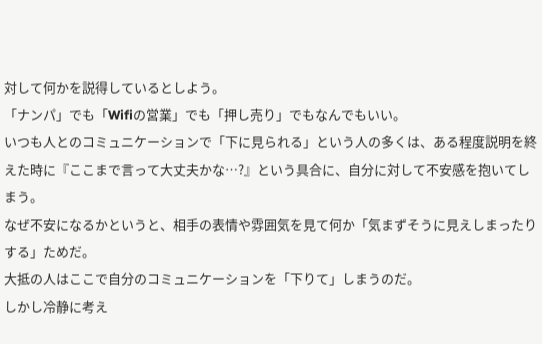対して何かを説得しているとしよう。
「ナンパ」でも「Wifiの営業」でも「押し売り」でもなんでもいい。
いつも人とのコミュニケーションで「下に見られる」という人の多くは、ある程度説明を終えた時に『ここまで言って大丈夫かな…?』という具合に、自分に対して不安感を抱いてしまう。
なぜ不安になるかというと、相手の表情や雰囲気を見て何か「気まずそうに見えしまったりする」ためだ。
大抵の人はここで自分のコミュニケーションを「下りて」しまうのだ。
しかし冷静に考え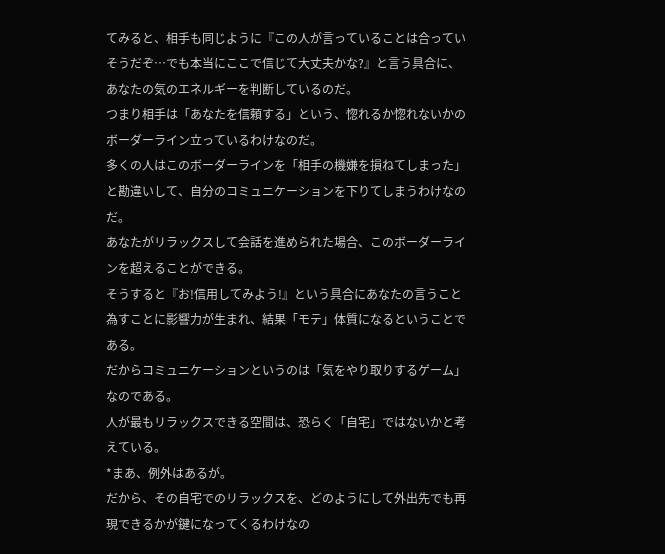てみると、相手も同じように『この人が言っていることは合っていそうだぞ…でも本当にここで信じて大丈夫かな?』と言う具合に、あなたの気のエネルギーを判断しているのだ。
つまり相手は「あなたを信頼する」という、惚れるか惚れないかのボーダーライン立っているわけなのだ。
多くの人はこのボーダーラインを「相手の機嫌を損ねてしまった」と勘違いして、自分のコミュニケーションを下りてしまうわけなのだ。
あなたがリラックスして会話を進められた場合、このボーダーラインを超えることができる。
そうすると『お!信用してみよう!』という具合にあなたの言うこと為すことに影響力が生まれ、結果「モテ」体質になるということである。
だからコミュニケーションというのは「気をやり取りするゲーム」なのである。
人が最もリラックスできる空間は、恐らく「自宅」ではないかと考えている。
*まあ、例外はあるが。
だから、その自宅でのリラックスを、どのようにして外出先でも再現できるかが鍵になってくるわけなの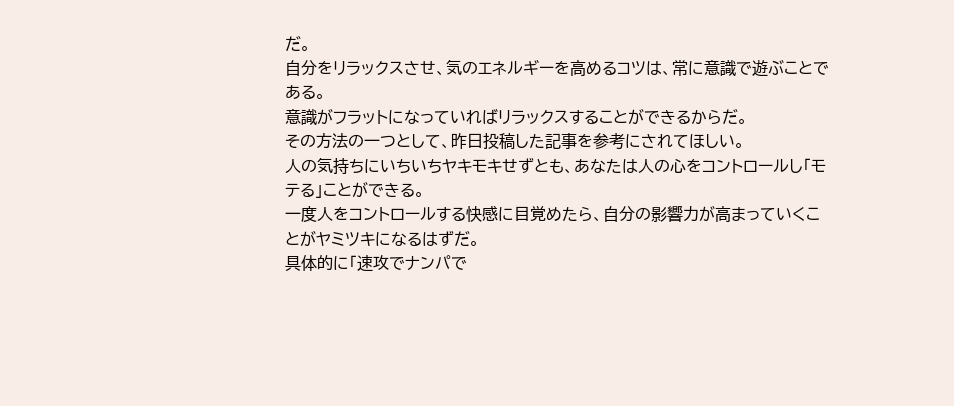だ。
自分をリラックスさせ、気のエネルギーを高めるコツは、常に意識で遊ぶことである。
意識がフラットになっていればリラックスすることができるからだ。
その方法の一つとして、昨日投稿した記事を参考にされてほしい。
人の気持ちにいちいちヤキモキせずとも、あなたは人の心をコントロールし「モテる」ことができる。
一度人をコントロールする快感に目覚めたら、自分の影響力が高まっていくことがヤミツキになるはずだ。
具体的に「速攻でナンパで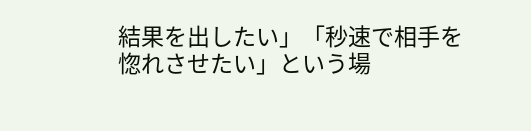結果を出したい」「秒速で相手を惚れさせたい」という場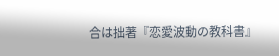合は拙著『恋愛波動の教科書』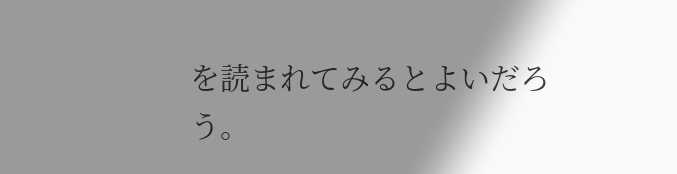を読まれてみるとよいだろう。